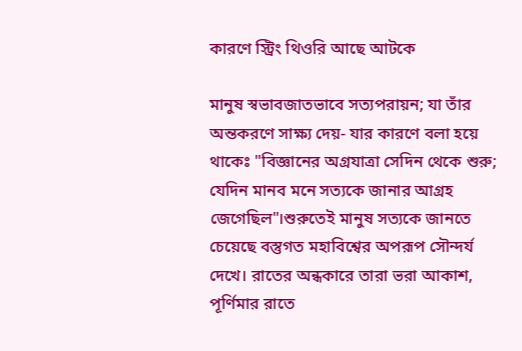কারণে স্ট্রিং থিওরি আছে আটকে

মানুষ স্বভাবজাতভাবে সত্যপরায়ন; যা তাঁর অন্তকরণে সাক্ষ্য দেয়- যার কারণে বলা হয়ে থাকেঃ "বিজ্ঞানের অগ্রযাত্রা সেদিন থেকে শুরু; যেদিন মানব মনে সত্যকে জানার আগ্রহ জেগেছিল"।শুরুতেই মানুষ সত্যকে জানতে চেয়েছে বস্তুগত মহাবিশ্বের অপরূপ সৌন্দর্য দেখে। রাতের অন্ধকারে তারা ভরা আকাশ, পূর্ণিমার রাতে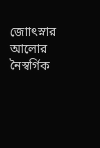জোাৎস্নার আলোর নৈস্বর্গিক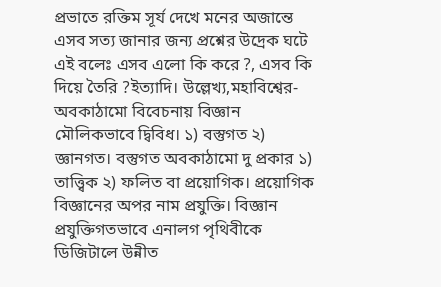প্রভাতে রক্তিম সূর্য দেখে মনের অজান্তে এসব সত্য জানার জন্য প্রশ্নের উদ্রেক ঘটে এই বলেঃ এসব এলো কি করে ?, এসব কি দিয়ে তৈরি ?ইত্যাদি। উল্লেখ্য,মহাবিশ্বের-অবকাঠামো বিবেচনায় বিজ্ঞান মৌলিকভাবে দ্বিবিধ। ১) বস্তুগত ২) জ্ঞানগত। বস্তুগত অবকাঠামো দু প্রকার ১) তাত্ত্বিক ২) ফলিত বা প্রয়োগিক। প্রয়োগিক বিজ্ঞানের অপর নাম প্রযুক্তি। বিজ্ঞান প্রযুক্তিগতভাবে এনালগ পৃথিবীকে ডিজিটালে উন্নীত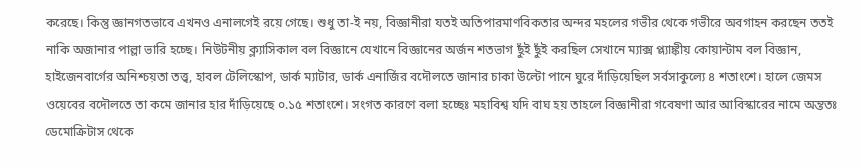করেছে। কিন্তু জ্ঞানগতভাবে এখনও এনালগেই রয়ে গেছে। শুধু তা-ই নয়, বিজ্ঞানীরা যতই অতিপারমাণবিকতার অন্দর মহলের গভীর থেকে গভীরে অবগাহন করছেন ততই নাকি অজানার পাল্লা ভারি হচ্ছে। নিউটনীয় ক্ল্যাসিকাল বল বিজ্ঞানে যেখানে বিজ্ঞানের অর্জন শতভাগ ছুঁই ছুঁই করছিল সেখানে ম্যাক্স প্ল্যাঙ্কীয় কোয়ান্টাম বল বিজ্ঞান, হাইজেনবার্গের অনিশ্চয়তা তত্ত্ব, হাবল টেলিস্কোপ, ডার্ক ম্যাটার, ডার্ক এনার্জির বদৌলতে জানার চাকা উল্টো পানে ঘুরে দাঁড়িয়েছিল সর্বসাকুল্যে ৪ শতাংশে। হালে জেমস ওয়েবের বদৌলতে তা কমে জানার হার দাঁড়িয়েছে ০.১৫ শতাংশে। সংগত কারণে বলা হচ্ছেঃ মহাবিশ্ব যদি বাঘ হয় তাহলে বিজ্ঞানীরা গবেষণা আর আবিস্কারের নামে অন্ততঃ ডেমোক্রিটাস থেকে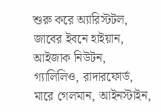শুরু করে অ্যারিস্টটল, জাবের ইবনে হাইয়ান, আইজাক নিউটন, গ্যালিলিও, রাদারফোর্ড, মারে গেলমান, আইনস্টাইন,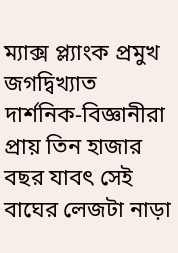ম্যাক্স প্ল্যাংক প্রমুখ জগদ্বিখ্যাত দার্শনিক-বিজ্ঞানীরা প্রায় তিন হাজার বছর যাবৎ সেই বাঘের লেজটা নাড়া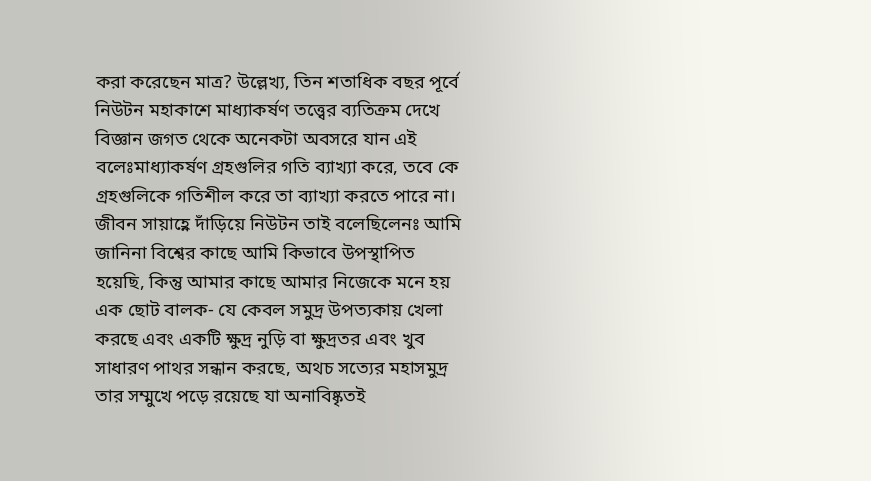করা করেছেন মাত্র? উল্লেখ্য, তিন শতাধিক বছর পূর্বে নিউটন মহাকাশে মাধ্যাকর্ষণ তত্ত্বের ব্যতিক্রম দেখে বিজ্ঞান জগত থেকে অনেকটা অবসরে যান এই বলেঃমাধ্যাকর্ষণ গ্রহগুলির গতি ব্যাখ্যা করে, তবে কে গ্রহগুলিকে গতিশীল করে তা ব্যাখ্যা করতে পারে না। জীবন সায়াহ্ণে দাঁড়িয়ে নিউটন তাই বলেছিলেনঃ আমি জানিনা বিশ্বের কাছে আমি কিভাবে উপস্থাপিত হয়েছি, কিন্তু আমার কাছে আমার নিজেকে মনে হয় এক ছোট বালক- যে কেবল সমুদ্র উপত্যকায় খেলা করছে এবং একটি ক্ষুদ্র নুড়ি বা ক্ষুদ্রতর এবং খুব সাধারণ পাথর সন্ধান করছে, অথচ সত্যের মহাসমুদ্র তার সম্মুখে পড়ে রয়েছে যা অনাবিষ্কৃতই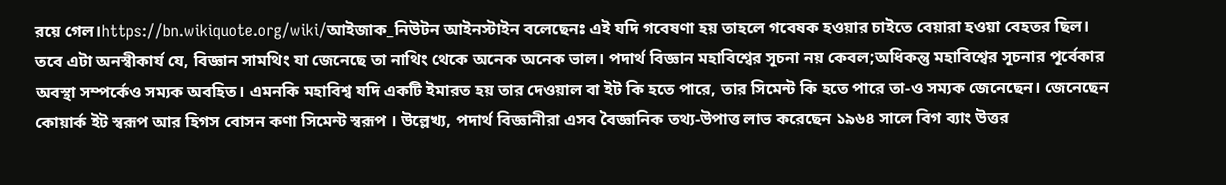রয়ে গেল।https://bn.wikiquote.org/wiki/আইজাক_নিউটন আইনস্টাইন বলেছেনঃ এই যদি গবেষণা হয় তাহলে গবেষক হওয়ার চাইতে বেয়ারা হওয়া বেহতর ছিল। তবে এটা অনস্বীকার্য যে, বিজ্ঞান সামথিং যা জেনেছে তা নাথিং থেকে অনেক অনেক ভাল। পদার্থ বিজ্ঞান মহাবিশ্বের সূচনা নয় কেবল;অধিকন্তু মহাবিশ্বের সূচনার পূর্বেকার অবস্থা সম্পর্কেও সম্যক অবহিত। এমনকি মহাবিশ্ব যদি একটি ইমারত হয় তার দেওয়াল বা ইট কি হতে পারে, তার সিমেন্ট কি হতে পারে তা-ও সম্যক জেনেছেন। জেনেছেন কোয়ার্ক ইট স্বরূপ আর হিগস বোসন কণা সিমেন্ট স্বরূপ । উল্লেখ্য, পদার্থ বিজ্ঞানীরা এসব বৈজ্ঞানিক তথ্য-উপাত্ত লাভ করেছেন ১৯৬৪ সালে বিগ ব্যাং উত্তর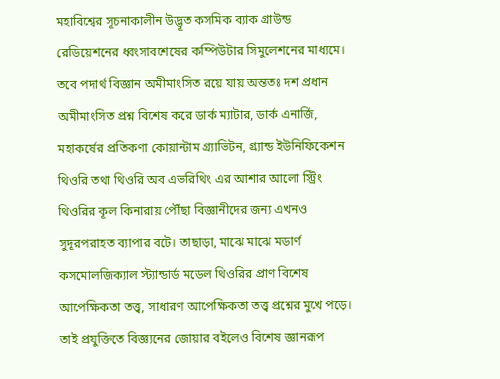মহাবিশ্বের সূচনাকালীন উদ্ভূত কসমিক ব্যাক গ্রাউন্ড রেডিয়েশনের ধ্বংসাবশেষের কম্পিউটার সিমুলেশনের মাধ্যমে। তবে পদার্থ বিজ্ঞান অমীমাংসিত রয়ে যায় অন্ততঃ দশ প্রধান অমীমাংসিত প্রশ্ন বিশেষ করে ডার্ক ম্যাটার, ডার্ক এনার্জি, মহাকর্ষের প্রতিকণা কোয়ান্টাম গ্র্যাভিটন, গ্র্যান্ড ইউনিফিকেশন থিওরি তথা থিওরি অব এভরিথিং এর আশার আলো স্ট্রিং থিওরির কূল কিনারায় পৌঁছা বিজ্ঞানীদের জন্য এখনও সুদূরপরাহত ব্যাপার বটে। তাছাড়া, মাঝে মাঝে মডার্ণ কসমোলজিক্যাল স্ট্যান্ডার্ড মডেল থিওরির প্রাণ বিশেষ আপেক্ষিকতা তত্ত্ব, সাধারণ আপেক্ষিকতা তত্ত্ব প্রশ্নের মুখে পড়ে। তাই প্রযুক্তিতে বিজ্ঞ্যনের জোয়ার বইলেও বিশেষ জ্ঞানরূপ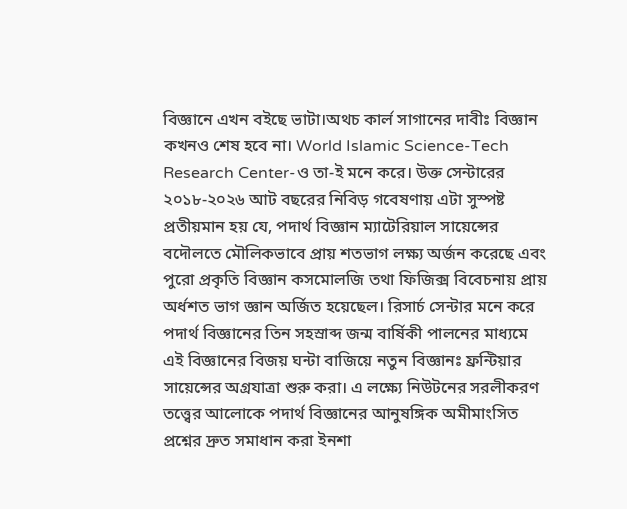বিজ্ঞানে এখন বইছে ভাটা।অথচ কার্ল সাগানের দাবীঃ বিজ্ঞান কখনও শেষ হবে না। World Islamic Science-Tech Research Center-ও তা-ই মনে করে। উক্ত সেন্টারের ২০১৮-২০২৬ আট বছরের নিবিড় গবেষণায় এটা সুস্পষ্ট প্রতীয়মান হয় যে, পদার্থ বিজ্ঞান ম্যাটেরিয়াল সায়েন্সের বদৌলতে মৌলিকভাবে প্রায় শতভাগ লক্ষ্য অর্জন করেছে এবং পুরো প্রকৃতি বিজ্ঞান কসমোলজি তথা ফিজিক্স বিবেচনায় প্রায় অর্ধশত ভাগ জ্ঞান অর্জিত হয়েছেল। রিসার্চ সেন্টার মনে করে পদার্থ বিজ্ঞানের তিন সহস্রাব্দ জন্ম বার্ষিকী পালনের মাধ্যমে এই বিজ্ঞানের বিজয় ঘন্টা বাজিয়ে নতুন বিজ্ঞানঃ ফ্রন্টিয়ার সায়েন্সের অগ্রযাত্রা শুরু করা। এ লক্ষ্যে নিউটনের সরলীকরণ তত্ত্বের আলোকে পদার্থ বিজ্ঞানের আনুষঙ্গিক অমীমাংসিত প্রশ্নের দ্রুত সমাধান করা ইনশা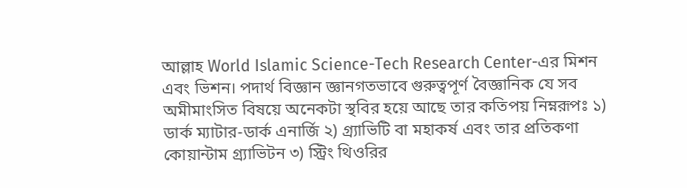আল্লাহ World Islamic Science-Tech Research Center-এর মিশন এবং ভিশন। পদার্থ বিজ্ঞান জ্ঞানগতভাবে গুরুত্বপূর্ণ বৈজ্ঞানিক যে সব অমীমাংসিত বিষয়ে অনেকটা স্থবির হয়ে আছে তার কতিপয় নিম্নরূপঃ ১) ডার্ক ম্যাটার-ডার্ক এনার্জি ২) গ্র্যাভিটি বা মহাকর্ষ এবং তার প্রতিকণা কোয়ান্টাম গ্র্যাভিটন ৩) স্ট্রিং থিওরির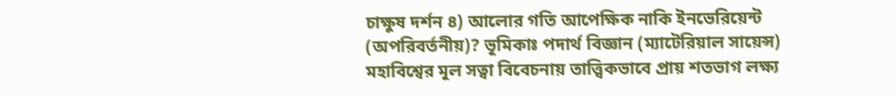চাক্ষুষ দর্শন ৪) আলোর গতি আপেক্ষিক নাকি ইনভেরিয়েন্ট (অপরিবর্তনীয়)? ভূমিকাঃ পদার্থ বিজ্ঞান (ম্যাটেরিয়াল সায়েন্স) মহাবিশ্বের মূল সত্বা বিবেচনায় তাত্ত্বিকভাবে প্রায় শতভাগ লক্ষ্য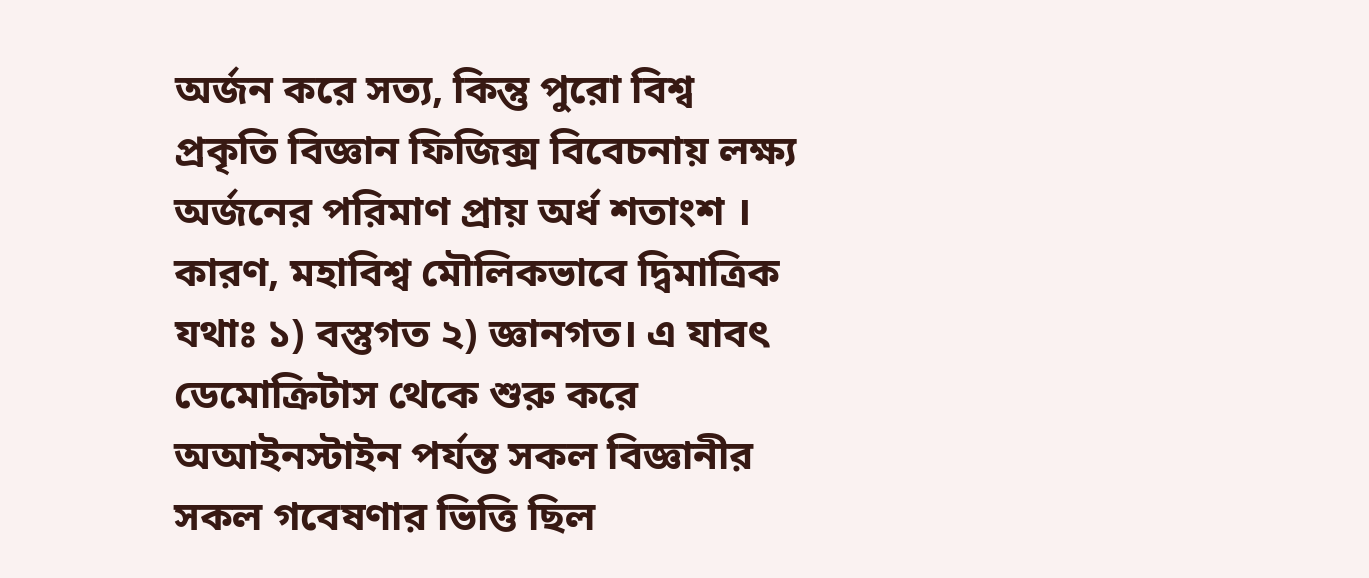অর্জন করে সত্য, কিন্তু পুরো বিশ্ব প্রকৃতি বিজ্ঞান ফিজিক্স বিবেচনায় লক্ষ্য অর্জনের পরিমাণ প্রায় অর্ধ শতাংশ । কারণ, মহাবিশ্ব মৌলিকভাবে দ্বিমাত্রিক যথাঃ ১) বস্তুগত ২) জ্ঞানগত। এ যাবৎ ডেমোক্রিটাস থেকে শুরু করে অআইনস্টাইন পর্যন্ত সকল বিজ্ঞানীর সকল গবেষণার ভিত্তি ছিল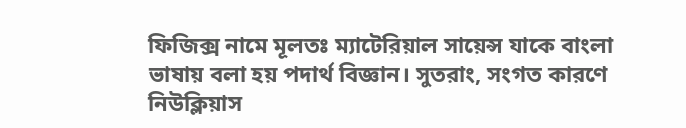ফিজিক্স নামে মূলতঃ ম্যাটেরিয়াল সায়েন্স যাকে বাংলা ভাষায় বলা হয় পদার্থ বিজ্ঞান। সুতরাং, সংগত কারণে নিউক্লিয়াস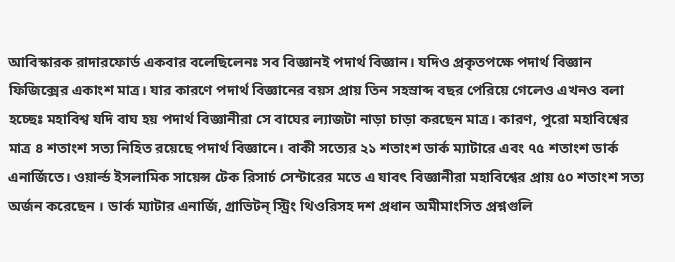আবিস্কারক রাদারফোর্ড একবার বলেছিলেনঃ সব বিজ্ঞানই পদার্থ বিজ্ঞান। যদিও প্রকৃতপক্ষে পদার্থ বিজ্ঞান ফিজিক্সের একাংশ মাত্র। যার কারণে পদার্থ বিজ্ঞানের বয়স প্রায় তিন সহস্রাব্দ বছর পেরিয়ে গেলেও এখনও বলা হচ্ছেঃ মহাবিশ্ব যদি বাঘ হয় পদার্থ বিজ্ঞানীরা সে বাঘের ল্যাজটা নাড়া চাড়া করছেন মাত্র। কারণ, পুরো মহাবিশ্বের মাত্র ৪ শতাংশ সত্য নিহিত রয়েছে পদার্থ বিজ্ঞানে। বাকী সত্যের ২১ শতাংশ ডার্ক ম্যাটারে এবং ৭৫ শতাংশ ডার্ক এনার্জিতে। ওয়ার্ল্ড ইসলামিক সায়েন্স টেক রিসার্চ সেন্টারের মতে এ যাবৎ বিজ্ঞানীরা মহাবিশ্বের প্রায় ৫০ শতাংশ সত্য অর্জন করেছেন । ডার্ক ম্যাটার এনার্জি, গ্রাভিটন্ স্ট্রিং থিওরিসহ দশ প্রধান অমীমাংসিত প্রশ্নগুলি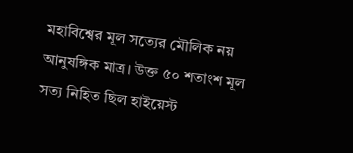মহাবিশ্বের মূল সত্যের মৌলিক নয় আনুষঙ্গিক মাত্র। উক্ত ৫০ শতাংশ মূল সত্য নিহিত ছিল হাইয়েস্ট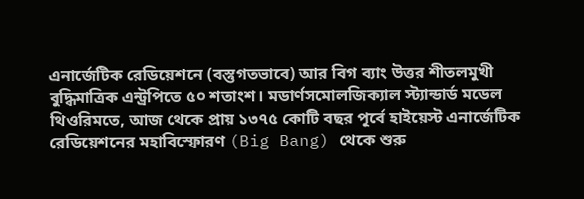এনার্জেটিক রেডিয়েশনে (বস্তুগতভাবে) আর বিগ ব্যাং উত্তর শীতলমুখী বুদ্ধিমাত্রিক এন্ট্রপিতে ৫০ শতাংশ। মডার্ণসমোলজিক্যাল স্ট্যান্ডার্ড মডেল থিওরিমতে, আজ থেকে প্রায় ১৩৭৫ কোটি বছর পূর্বে হাইয়েস্ট এনার্জেটিক রেডিয়েশনের মহাবিস্ফোরণ (Big Bang) থেকে শুরু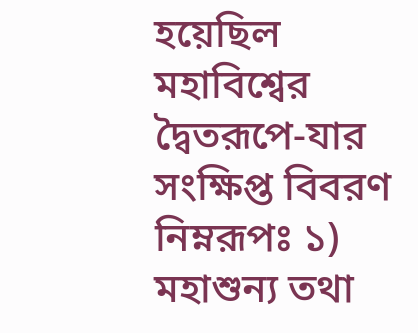হয়েছিল মহাবিশ্বের দ্বৈতরূপে-যার সংক্ষিপ্ত বিবরণ নিম্নরূপঃ ১) মহাশুন্য তথা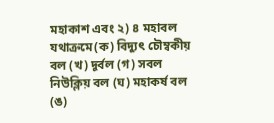মহাকাশ এবং ২) ৪ মহাবল যথাক্রমে(ক) বিদ্যুৎ চৌম্বকীয় বল (খ) দূর্বল (গ) সবল নিউক্লিয় বল (ঘ) মহাকর্ষ বল (ঙ)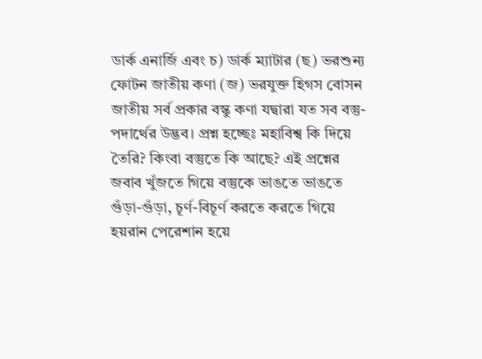ডার্ক এনার্জি এবং চ) ডার্ক ম্যাটার (ছ) ভরশুন্য ফোটন জাতীয় কণা (জ) ভরযুক্ত হিগস বোসন জাতীয় সর্ব প্রকার বস্ক‌ু কণা যদ্বারা যত সব বস্তু-পদার্থের উদ্ভব। প্রশ্ন হচ্ছেঃ মহাবিশ্ব কি দিয়ে তৈরি? কিংবা বস্তুতে কি আছে? এই প্রশ্নের জবাব খুঁজতে গিয়ে বস্তুকে ভাঙতে ভাঙতে গুঁড়া-গুঁড়া, চূর্ণ-বিচূর্ণ করতে করতে গিয়ে হয়রান পেরেশান হয়ে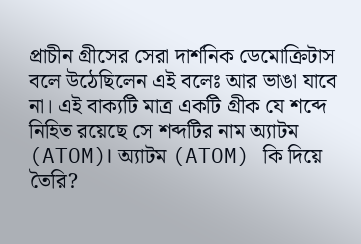প্রাচীন গ্রীসের সেরা দার্শনিক ডেমোক্রিটাস বলে উঠেছিলেন এই বলেঃ আর ভাঙা যাবে না। এই বাক্যটি মাত্র একটি গ্রীক যে শব্দে নিহিত রয়েছে সে শব্দটির নাম অ্যাটম (ATOM)। অ্যাটম (ATOM) কি দিয়ে তৈরি?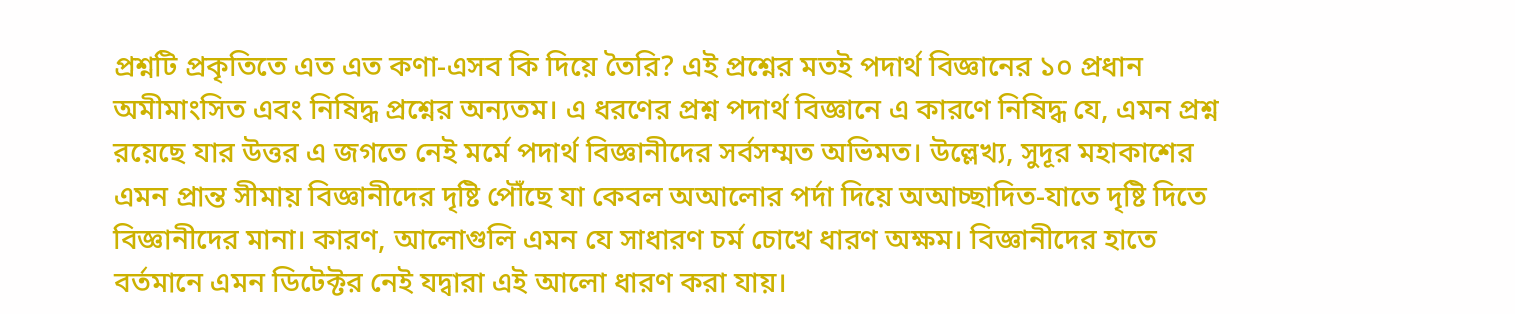প্রশ্নটি প্রকৃতিতে এত এত কণা-এসব কি দিয়ে তৈরি? এই প্রশ্নের মতই পদার্থ বিজ্ঞানের ১০ প্রধান অমীমাংসিত এবং নিষিদ্ধ প্রশ্নের অন্যতম। এ ধরণের প্রশ্ন পদার্থ বিজ্ঞানে এ কারণে নিষিদ্ধ যে, এমন প্রশ্ন রয়েছে যার উত্তর এ জগতে নেই মর্মে পদার্থ বিজ্ঞানীদের সর্বসম্মত অভিমত। উল্লেখ্য, সুদূর মহাকাশের এমন প্রান্ত সীমায় বিজ্ঞানীদের দৃষ্টি পৌঁছে যা কেবল অআলোর পর্দা দিয়ে অআচ্ছাদিত-যাতে দৃষ্টি দিতে বিজ্ঞানীদের মানা। কারণ, আলোগুলি এমন যে সাধারণ চর্ম চোখে ধারণ অক্ষম। বিজ্ঞানীদের হাতে বর্তমানে এমন ডিটেক্টর নেই যদ্বারা এই আলো ধারণ করা যায়।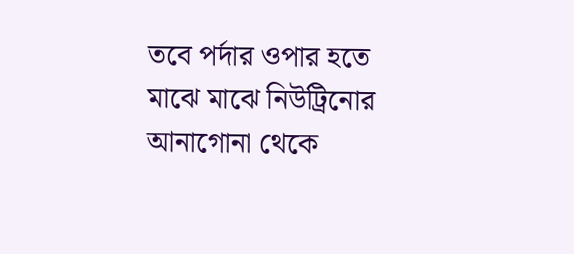তবে পর্দার ওপার হতে মাঝে মাঝে নিউট্রিনোর আনাগোনা থেকে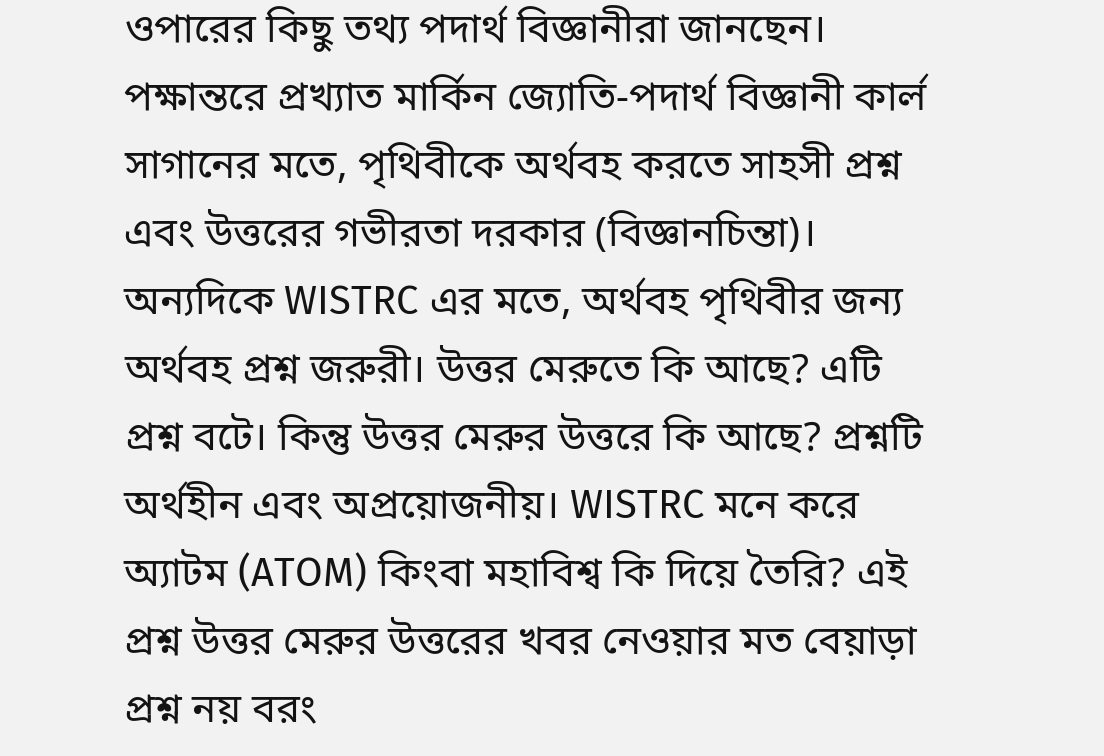ওপারের কিছু তথ্য পদার্থ বিজ্ঞানীরা জানছেন। পক্ষান্তরে প্রখ্যাত মার্কিন জ্যোতি-পদার্থ বিজ্ঞানী কার্ল সাগানের মতে, পৃথিবীকে অর্থবহ করতে সাহসী প্রশ্ন এবং উত্তরের গভীরতা দরকার (বিজ্ঞানচিন্তা)। অন্যদিকে WISTRC এর মতে, অর্থবহ পৃথিবীর জন্য অর্থবহ প্রশ্ন জরুরী। উত্তর মেরুতে কি আছে? এটি প্রশ্ন বটে। কিন্তু উত্তর মেরুর উত্তরে কি আছে? প্রশ্নটি অর্থহীন এবং অপ্রয়োজনীয়। WISTRC মনে করে অ্যাটম (ATOM) কিংবা মহাবিশ্ব কি দিয়ে তৈরি? এই প্রশ্ন উত্তর মেরুর উত্তরের খবর নেওয়ার মত বেয়াড়া প্রশ্ন নয় বরং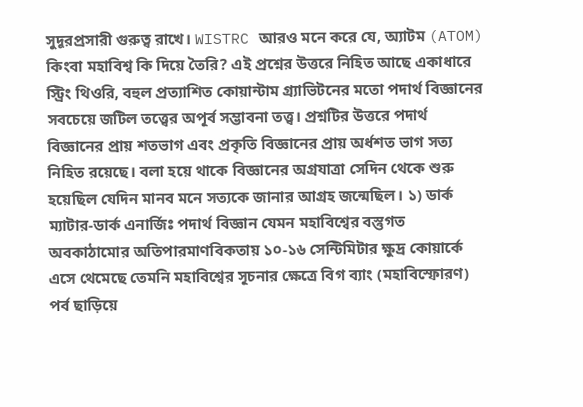সুদূরপ্রসারী গুরুত্ব রাখে। WISTRC আরও মনে করে যে, অ্যাটম (ATOM) কিংবা মহাবিশ্ব কি দিয়ে তৈরি? এই প্রশ্নের উত্তরে নিহিত আছে একাধারে স্ট্রিং থিওরি, বহুল প্রত্যাশিত কোয়ান্টাম গ্র্যাভিটনের মতো পদার্থ বিজ্ঞানের সবচেয়ে জটিল তত্ত্বের অপূর্ব সম্ভাবনা তত্ত্ব। প্রশ্নটির উত্তরে পদার্থ বিজ্ঞানের প্রায় শতভাগ এবং প্রকৃতি বিজ্ঞানের প্রায় অর্ধশত ভাগ সত্য নিহিত রয়েছে। বলা হয়ে থাকে বিজ্ঞানের অগ্রযাত্রা সেদিন থেকে শুরু হয়েছিল যেদিন মানব মনে সত্যকে জানার আগ্রহ জন্মেছিল। ১) ডার্ক ম্যাটার-ডার্ক এনার্জিঃ পদার্থ বিজ্ঞান যেমন মহাবিশ্বের বস্তুগত অবকাঠামোর অতিপারমাণবিকতায় ১০-১৬ সেন্টিমিটার ক্ষুদ্র কোয়ার্কে এসে থেমেছে তেমনি মহাবিশ্বের সূচনার ক্ষেত্রে বিগ ব্যাং (মহাবিস্ফোরণ) পর্ব ছাড়িয়ে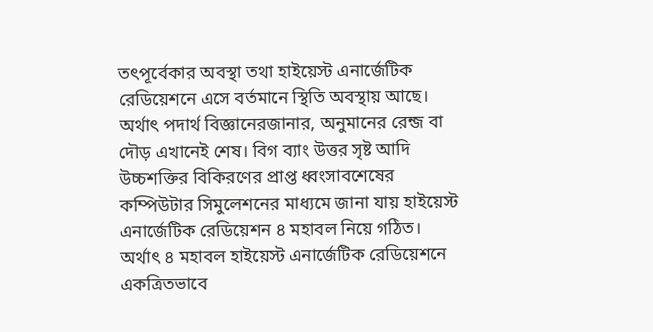তৎপূর্বেকার অবস্থা তথা হাইয়েস্ট এনার্জেটিক রেডিয়েশনে এসে বর্তমানে স্থিতি অবস্থায় আছে। অর্থাৎ পদার্থ বিজ্ঞানেরজানার, অনুমানের রেন্জ বা দৌড় এখানেই শেষ। বিগ ব্যাং উত্তর সৃষ্ট আদি উচ্চশক্তির বিকিরণের প্রাপ্ত ধ্বংসাবশেষের কম্পিউটার সিমুলেশনের মাধ্যমে জানা যায় হাইয়েস্ট এনার্জেটিক রেডিয়েশন ৪ মহাবল নিয়ে গঠিত। অর্থাৎ ৪ মহাবল হাইয়েস্ট এনার্জেটিক রেডিয়েশনে একত্রিতভাবে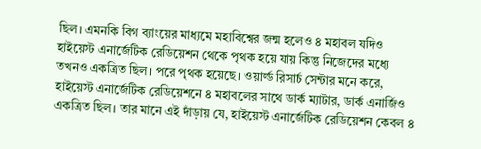ছিল। এমনকি বিগ ব্যাংয়ের মাধ্যমে মহাবিশ্বের জন্ম হলেও ৪ মহাবল যদিও হাইয়েস্ট এনার্জেটিক রেডিয়েশন থেকে পৃথক হয়ে যায় কিন্তু নিজেদের মধ্যে তখনও একত্রিত ছিল। পরে পৃথক হয়েছে। ওয়ার্ল্ড রিসার্চ সেন্টার মনে করে, হাইয়েস্ট এনার্জেটিক রেডিয়েশনে ৪ মহাবলের সাথে ডার্ক ম্যাটার, ডার্ক এনার্জিও একত্রিত ছিল। তার মানে এই দাঁড়ায় যে, হাইয়েস্ট এনার্জেটিক রেডিয়েশন কেবল ৪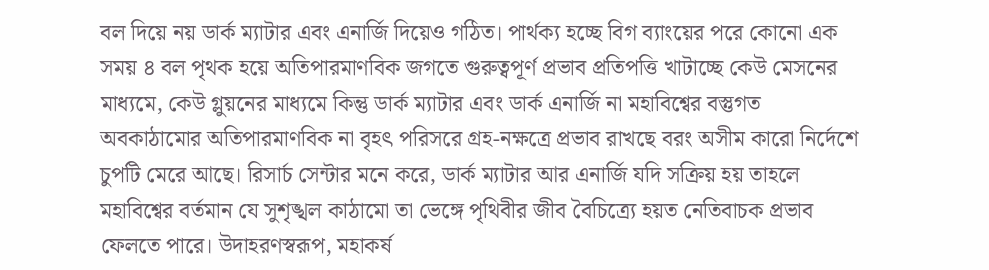বল দিয়ে নয় ডার্ক ম্যাটার এবং এনার্জি দিয়েও গঠিত। পার্থক্য হচ্ছে বিগ ব্যাংয়ের পরে কোনো এক সময় ৪ বল পৃথক হয়ে অতিপারমাণবিক জগতে গুরুত্বপূর্ণ প্রভাব প্রতিপত্তি খাটাচ্ছে কেউ মেসনের মাধ্যমে, কেউ গ্লুয়নের মাধ্যমে কিন্তু ডার্ক ম্যাটার এবং ডার্ক এনার্জি না মহাবিশ্বের বস্তুগত অবকাঠামোর অতিপারমাণবিক না বৃহৎ পরিসরে গ্রহ-নক্ষত্রে প্রভাব রাখছে বরং অসীম কারো নির্দেশে চুপটি মেরে আছে। রিসার্চ সেন্টার মনে করে, ডার্ক ম্যাটার আর এনার্জি যদি সক্রিয় হয় তাহলে মহাবিশ্বের বর্তমান যে সুশৃঙ্খল কাঠামো তা ভেঙ্গে পৃথিবীর জীব বৈচিত্র্যে হয়ত নেতিবাচক প্রভাব ফেলতে পারে। উদাহরণস্বরূপ, মহাকর্ষ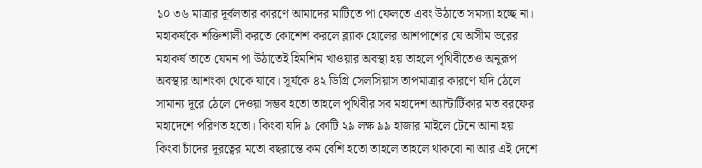১০ ৩৬ মাত্রার দূর্বলতার কারণে আমাদের মাটিতে পা ফেলতে এবং উঠাতে সমস্যা হচ্ছে না। মহাকর্ষকে শক্তিশালী করতে কোশেশ করলে ব্ল্যাক হোলের আশপাশের যে অসীম ভরের মহাকর্ষ তাতে যেমন পা উঠাতেই হিমশিম খাওয়ার অবস্থা হয় তাহলে পৃথিবীতেও অনুরূপ অবস্থার আশংকা থেকে যাবে। সূর্যকে ৪২ ডিগ্রি সেলসিয়াস তাপমাত্রার কারণে যদি ঠেলে সামান্য দূরে ঠেলে দেওয়া সম্ভব হতো তাহলে পৃথিবীর সব মহাদেশ অ্যান্টার্টিকার মত বরফের মহাদেশে পরিণত হতো। কিংবা যদি ৯ কোটি ২৯ লক্ষ ৯৯ হাজার মাইলে টেনে আনা হয় কিংবা চাঁদের দূরত্বের মতো বছরান্তে কম বেশি হতো তাহলে তাহলে থাকবো না আর এই দেশে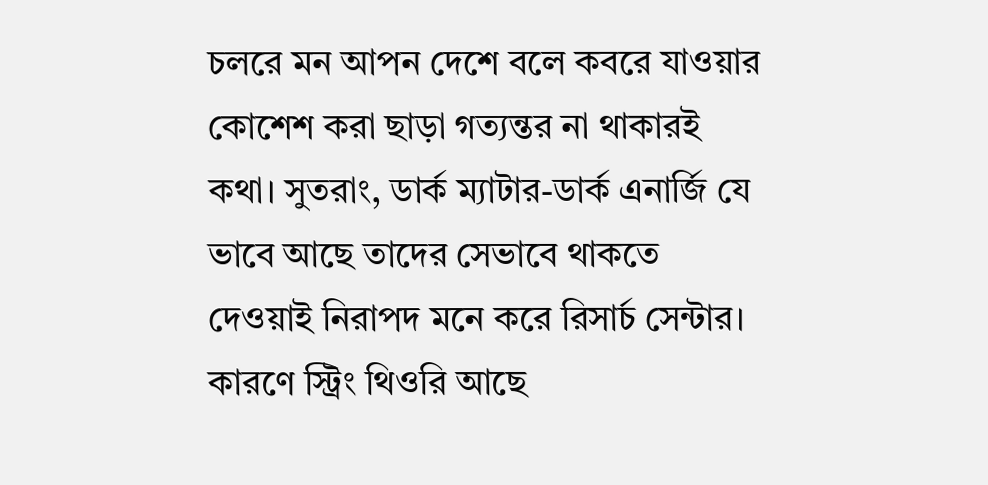চলরে মন আপন দেশে বলে কবরে যাওয়ার কোশেশ করা ছাড়া গত্যন্তর না থাকারই কথা। সুতরাং, ডার্ক ম্যাটার-ডার্ক এনার্জি যে ভাবে আছে তাদের সেভাবে থাকতে দেওয়াই নিরাপদ মনে করে রিসার্চ সেন্টার। কারণে স্ট্রিং থিওরি আছে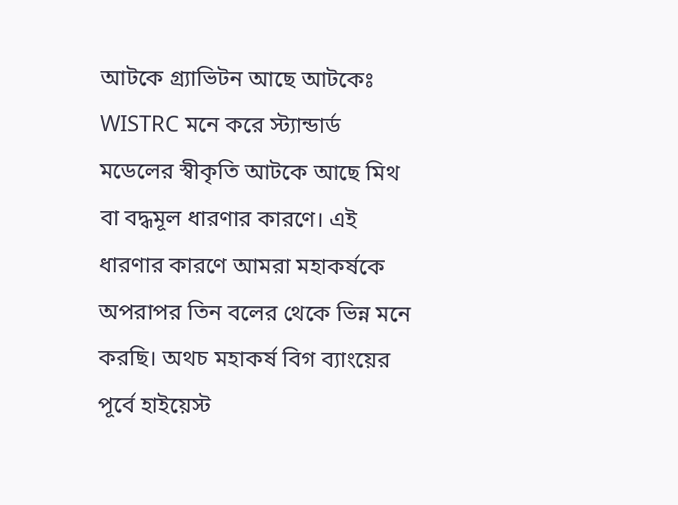আটকে গ্র্যাভিটন আছে আটকেঃ WISTRC মনে করে স্ট্যান্ডার্ড মডেলের স্বীকৃতি আটকে আছে মিথ বা বদ্ধমূল ধারণার কারণে। এই ধারণার কারণে আমরা মহাকর্ষকে অপরাপর তিন বলের থেকে ভিন্ন মনে করছি। অথচ মহাকর্ষ বিগ ব্যাংয়ের পূর্বে হাইয়েস্ট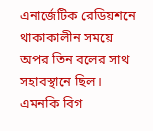এনার্জেটিক রেডিয়শনে থাকাকালীন সময়ে অপর তিন বলের সাথ সহাবস্থানে ছিল। এমনকি বিগ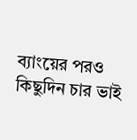ব্যাংয়ের পরও কিছুদিন চার ভাই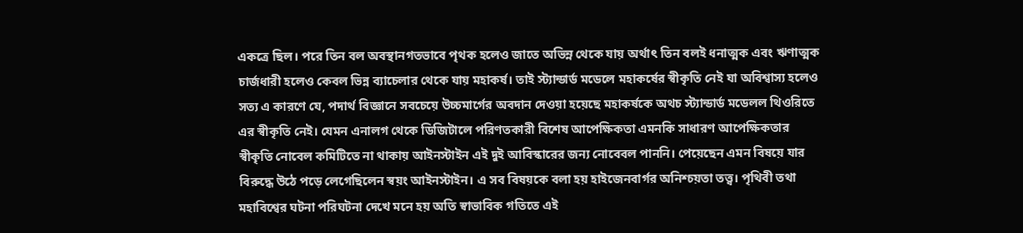একত্রে ছিল। পরে তিন বল অবস্থানগতভাবে পৃথক হলেও জাতে অভিন্ন থেকে যায় অর্থাৎ তিন বলই ধনাত্মক এবং ঋণাত্মক চার্জধারী হলেও কেবল ভিন্ন ব্যাচেলার থেকে যায় মহাকর্ষ। তাই স্ট্যান্ডার্ড মডেলে মহাকর্ষের স্বীকৃতি নেই যা অবিশ্বাস্য হলেও সত্য এ কারণে যে, পদার্থ বিজ্ঞানে সবচেয়ে উচ্চমার্গের অবদান দেওয়া হয়েছে মহাকর্ষকে অথচ স্ট্যান্ডার্ড মডেলল থিওরিতে এর স্বীকৃতি নেই। যেমন এনালগ থেকে ডিজিটালে পরিণতকারী বিশেষ আপেক্ষিকতা এমনকি সাধারণ আপেক্ষিকতার স্বীকৃতি নোবেল কমিটিতে না থাকায় আইনস্টাইন এই দুই আবিস্কারের জন্য নোবেবল পাননি। পেয়েছেন এমন বিষয়ে যার বিরুদ্ধে উঠে পড়ে লেগেছিলেন স্বয়ং আইনস্টাইন। এ সব বিষয়কে বলা হয় হাইজেনবার্গর অনিশ্চয়তা তত্ত্ব। পৃথিবী তথা মহাবিশ্বের ঘটনা পরিঘটনা দেখে মনে হয় অতি স্বাভাবিক গতিতে এই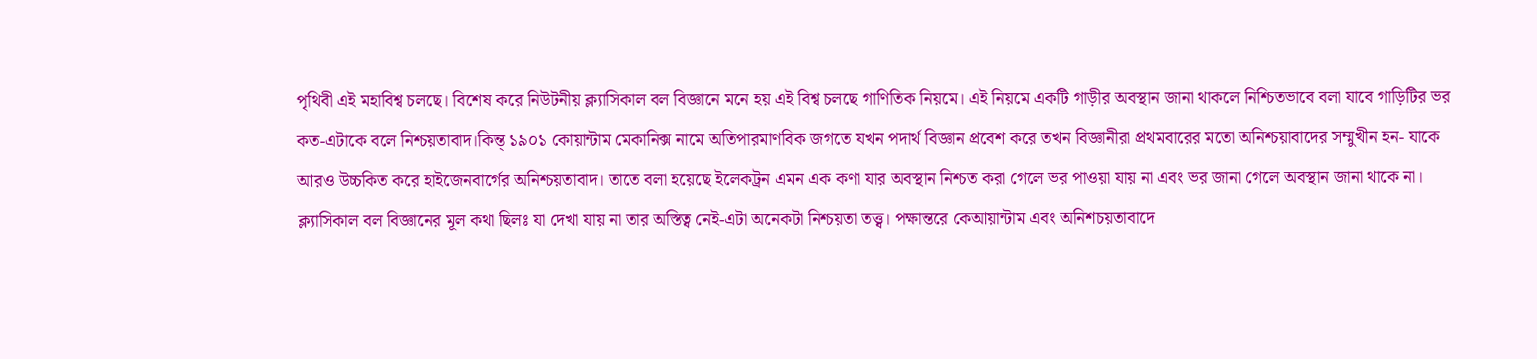পৃথিবী এই মহাবিশ্ব চলছে। বিশেষ করে নিউটনীয় ক্ল্যাসিকাল বল বিজ্ঞানে মনে হয় এই বিশ্ব চলছে গাণিতিক নিয়মে। এই নিয়মে একটি গাড়ীর অবস্থান জানা থাকলে নিশ্চিতভাবে বলা যাবে গাড়িটির ভর কত-এটাকে বলে নিশ্চয়তাবাদ।কিন্ত্ ১৯০১ কোয়ান্টাম মেকানিক্স নামে অতিপারমাণবিক জগতে যখন পদার্থ বিজ্ঞান প্রবেশ করে তখন বিজ্ঞানীরা প্রথমবারের মতো অনিশ্চয়াবাদের সম্মুখীন হন- যাকে আরও উচ্চকিত করে হাইজেনবার্গের অনিশ্চয়তাবাদ। তাতে বলা হয়েছে ইলেকট্রন এমন এক কণা যার অবস্থান নিশ্চত করা গেলে ভর পাওয়া যায় না এবং ভর জানা গেলে অবস্থান জানা থাকে না। ক্ল্যাসিকাল বল বিজ্ঞানের মূল কথা ছিলঃ যা দেখা যায় না তার অস্তিত্ব নেই-এটা অনেকটা নিশ্চয়তা তত্ত্ব। পক্ষান্তরে কেআয়ান্টাম এবং অনিশচয়তাবাদে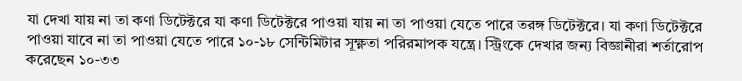যা দেখা যায় না তা কণা ডিটেক্টরে যা কণা ডিটেক্টরে পাওয়া যায় না তা পাওয়া যেতে পারে তরঙ্গ ডিটেক্টরে। যা কণা ডিটেক্টরে পাওয়া যাবে না তা পাওয়া যেতে পারে ১০-১৮ সেন্টিমিটার সূক্ষ্ণতা পরিরমাপক যন্ত্রে। স্ট্রিংকে দেখার জন্য বিজ্ঞানীরা শর্তারোপ করেছেন ১০-৩৩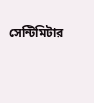সেন্টিমিটার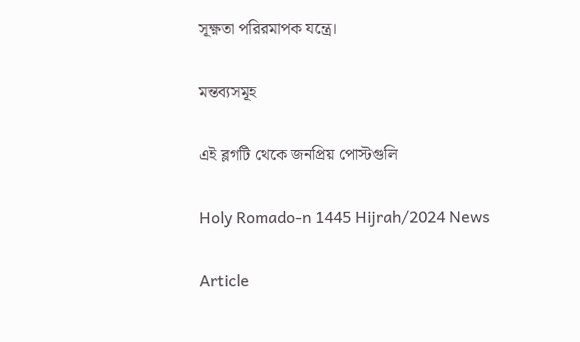সূক্ষ্ণতা পরিরমাপক যন্ত্রে।

মন্তব্যসমূহ

এই ব্লগটি থেকে জনপ্রিয় পোস্টগুলি

Holy Romado-n 1445 Hijrah/2024 News

Article